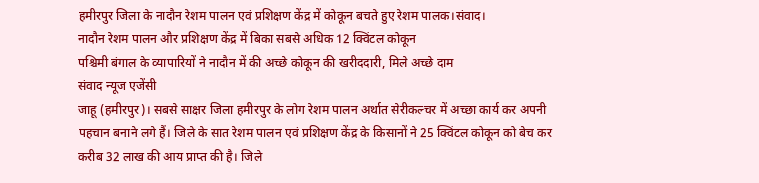हमीरपुर जिला के नादौन रेशम पालन एवं प्रशिक्षण केंद्र में कोकून बचते हुए रेशम पालक।संवाद।
नादौन रेशम पालन और प्रशिक्षण केंद्र में बिका सबसे अधिक 12 क्विंटल कोकून
पश्चिमी बंगाल के व्यापारियों ने नादौन में की अच्छे कोकून की खरीददारी, मिले अच्छे दाम
संवाद न्यूज एजेंसी
जाहू (हमीरपुर)। सबसे साक्षर जिला हमीरपुर के लोग रेशम पालन अर्थात सेरीकल्चर में अच्छा कार्य कर अपनी पहचान बनाने लगे हैं। जिले के सात रेशम पालन एवं प्रशिक्षण केंद्र के किसानों ने 25 क्विंटल कोकून को बेच कर करीब 32 लाख की आय प्राप्त की है। जिले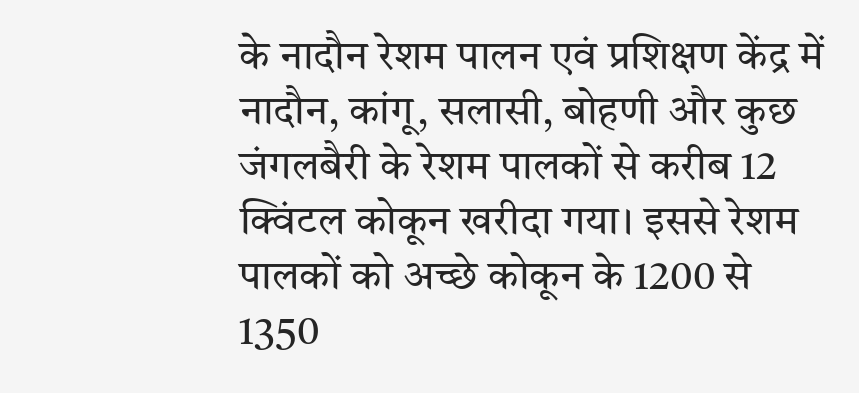के नादौन रेशम पालन एवं प्रशिक्षण केंद्र में नादौन, कांगू, सलासी, बोहणी और कुछ जंगलबैरी के रेशम पालकों से करीब 12 क्विंटल कोकून खरीदा गया। इससे रेशम पालकों को अच्छे कोकून के 1200 से 1350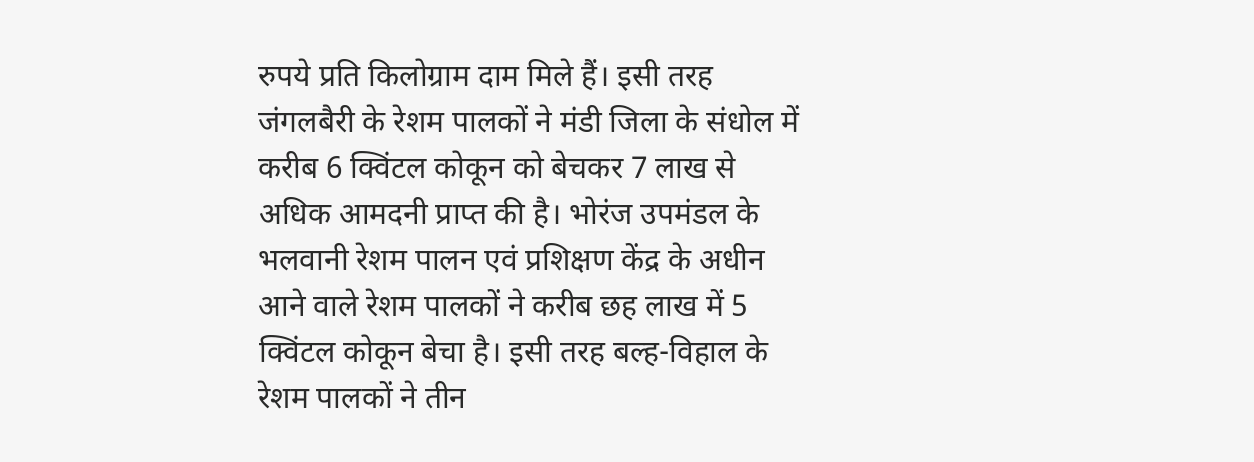रुपये प्रति किलोग्राम दाम मिले हैं। इसी तरह जंगलबैरी के रेशम पालकों ने मंडी जिला के संधोल में करीब 6 क्विंटल कोकून को बेचकर 7 लाख से अधिक आमदनी प्राप्त की है। भोरंज उपमंडल के भलवानी रेशम पालन एवं प्रशिक्षण केंद्र के अधीन आने वाले रेशम पालकों ने करीब छह लाख में 5 क्विंटल कोकून बेचा है। इसी तरह बल्ह-विहाल के रेशम पालकों ने तीन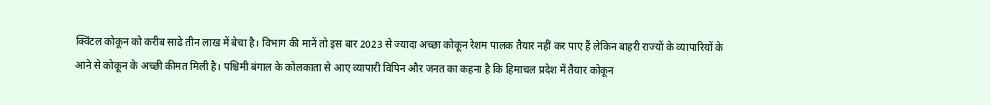क्विंटल कोकून को करीब साढे तीन लाख में बेचा है। विभाग की मानें तो इस बार 2023 से ज्यादा अच्छा कोकून रेशम पालक तैयार नहीं कर पाए हैं लेकिन बाहरी राज्यों के व्यापारियों के आने से कोकून के अच्छी कीमत मिली है। पश्चिमी बंगाल के कोलकाता से आए व्यापारी विपिन और जनत का कहना है कि हिमाचल प्रदेश में तैयार कोकून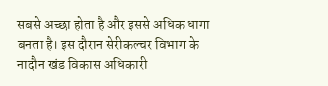सबसे अच्छा होता है और इससे अधिक धागा बनता है। इस दौरान सेरीकल्चर विभाग के नादौन खंड विकास अधिकारी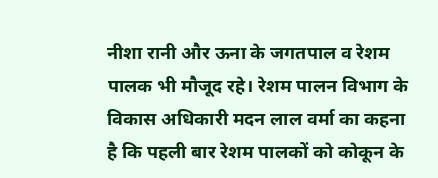नीशा रानी और ऊना के जगतपाल व रेशम पालक भी मौजूद रहे। रेशम पालन विभाग के विकास अधिकारी मदन लाल वर्मा का कहना है कि पहली बार रेशम पालकों को कोकून के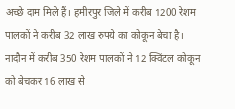अच्छे दाम मिले हैं। हमीरपुर जिले में करीब 1200 रेशम पालकों ने करीब 32 लाख रुपये का कोकून बेचा है। नादौन में करीब 350 रेशम पालकों ने 12 क्विंटल कोकून को बेचकर 16 लाख से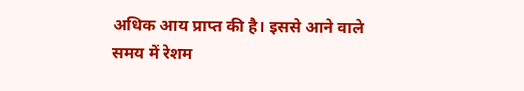अधिक आय प्राप्त की है। इससे आने वाले समय में रेशम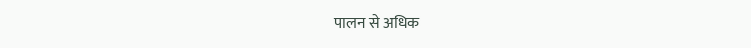पालन से अधिक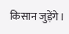किसान जुड़ेंगे।